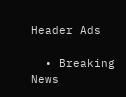Header Ads

  • Breaking News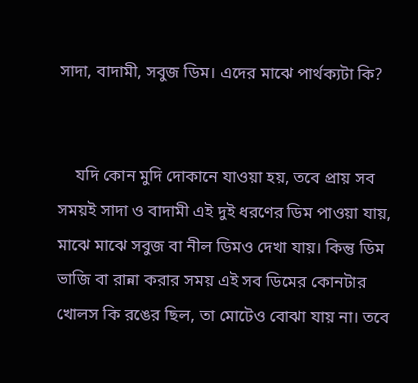সাদা, বাদামী, সবুজ ডিম। এদের মাঝে পার্থক্যটা কি?


    যদি কোন মুদি দোকানে যাওয়া হয়, তবে প্রায় সব সময়ই সাদা ও বাদামী এই দুই ধরণের ডিম পাওয়া যায়, মাঝে মাঝে সবুজ বা নীল ডিমও দেখা যায়। কিন্তু ডিম ভাজি বা রান্না করার সময় এই সব ডিমের কোনটার খোলস কি রঙের ছিল, তা মোটেও বোঝা যায় না। তবে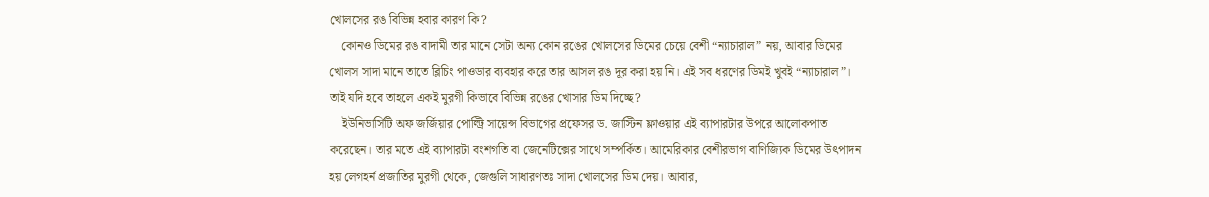খোলসের রঙ বিভিন্ন হবার কারণ কি?
    কোনও ডিমের রঙ বাদামী তার মানে সেটা অন্য কোন রঙের খোলসের ডিমের চেয়ে বেশী “ন্যাচারাল” নয়, আবার ডিমের খোলস সাদা মানে তাতে ব্লিচিং পাওডার ব্যবহার করে তার আসল রঙ দূর করা হয় নি। এই সব ধরণের ডিমই খুবই “ন্যাচারাল”। তাই যদি হবে তাহলে একই মুরগী কিভাবে বিভিন্ন রঙের খোসার ডিম দিচ্ছে?
    ইউনিভার্সিটি অফ জর্জিয়ার পোল্ট্রি সায়েন্স বিভাগের প্রফেসর ড. জাস্টিন ফ্লাওয়ার এই ব্যাপারটার উপরে আলোকপাত করেছেন। তার মতে এই ব্যাপারটা বংশগতি বা জেনেটিক্সের সাথে সম্পর্কিত। আমেরিকার বেশীরভাগ বাণিজ্যিক ডিমের উৎপাদন হয় লেগহর্ন প্রজাতির মুরগী থেকে, জেগুলি সাধারণতঃ সাদা খোলসের ডিম দেয়। আবার,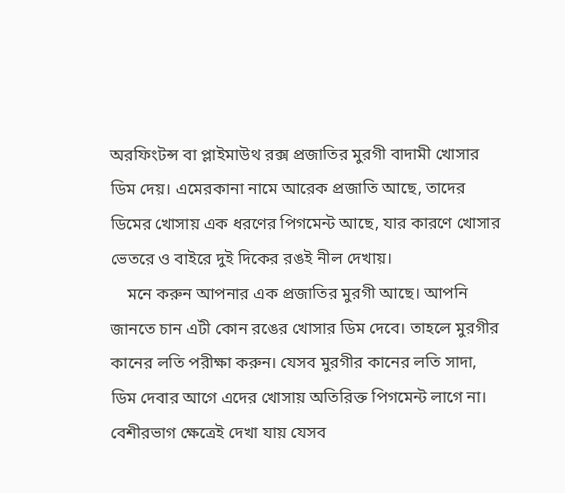অরফিংটন্স বা প্লাইমাউথ রক্স প্রজাতির মুরগী বাদামী খোসার ডিম দেয়। এমেরকানা নামে আরেক প্রজাতি আছে, তাদের ডিমের খোসায় এক ধরণের পিগমেন্ট আছে, যার কারণে খোসার ভেতরে ও বাইরে দুই দিকের রঙই নীল দেখায়।
    মনে করুন আপনার এক প্রজাতির মুরগী আছে। আপনি জানতে চান এটী কোন রঙের খোসার ডিম দেবে। তাহলে মুরগীর কানের লতি পরীক্ষা করুন। যেসব মুরগীর কানের লতি সাদা, ডিম দেবার আগে এদের খোসায় অতিরিক্ত পিগমেন্ট লাগে না। বেশীরভাগ ক্ষেত্রেই দেখা যায় যেসব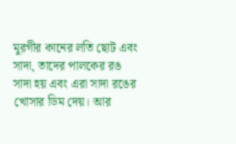মুরগীর কানের লতি ছোট এবং সাদা, তাদের পালকের রঙ সাদা হয় এবং এরা সাদা রঙের খোসার ডিম দেয়। আর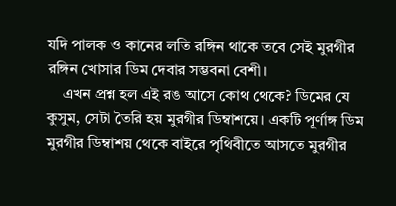যদি পালক ও কানের লতি রঙ্গিন থাকে তবে সেই মুরগীর রঙ্গিন খোসার ডিম দেবার সম্ভবনা বেশী।
    এখন প্রশ্ন হল এই রঙ আসে কোথ থেকে? ডিমের যে কুসুম, সেটা তৈরি হয় মুরগীর ডিম্বাশয়ে। একটি পূর্ণাঙ্গ ডিম মুরগীর ডিম্বাশয় থেকে বাইরে পৃথিবীতে আসতে মুরগীর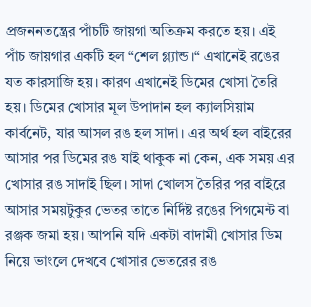প্রজননতন্ত্রের পাঁচটি জায়গা অতিক্রম করতে হয়। এই পাঁচ জায়গার একটি হল “শেল গ্ল্যান্ড।“ এখানেই রঙের যত কারসাজি হয়। কারণ এখানেই ডিমের খোসা তৈরি হয়। ডিমের খোসার মূল উপাদান হল ক্যালসিয়াম কার্বনেট, যার আসল রঙ হল সাদা। এর অর্থ হল বাইরের আসার পর ডিমের রঙ যাই থাকুক না কেন, এক সময় এর খোসার রঙ সাদাই ছিল। সাদা খোলস তৈরির পর বাইরে আসার সময়টুকুর ভেতর তাতে নির্দিষ্ট রঙের পিগমেন্ট বা রঞ্জক জমা হয়। আপনি যদি একটা বাদামী খোসার ডিম নিয়ে ভাংলে দেখবে খোসার ভেতরের রঙ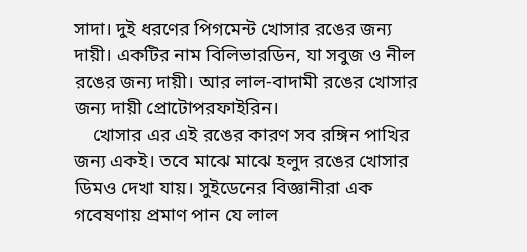সাদা। দুই ধরণের পিগমেন্ট খোসার রঙের জন্য দায়ী। একটির নাম বিলিভারডিন, যা সবুজ ও নীল রঙের জন্য দায়ী। আর লাল-বাদামী রঙের খোসার জন্য দায়ী প্রোটোপরফাইরিন।
    খোসার এর এই রঙের কারণ সব রঙ্গিন পাখির জন্য একই। তবে মাঝে মাঝে হলুদ রঙের খোসার ডিমও দেখা যায়। সুইডেনের বিজ্ঞানীরা এক গবেষণায় প্রমাণ পান যে লাল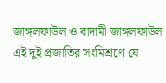জাঙ্গলফাউল ও বাদামী জাঙ্গলফাউল এই দুই প্রজাতির সংমিশ্রণে যে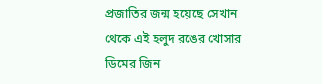প্রজাতির জন্ম হয়েছে সেখান থেকে এই হলুদ রঙের খোসার ডিমের জিন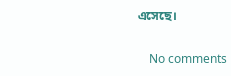এসেছে।

    No comments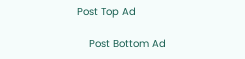Post Top Ad

    Post Bottom Ad